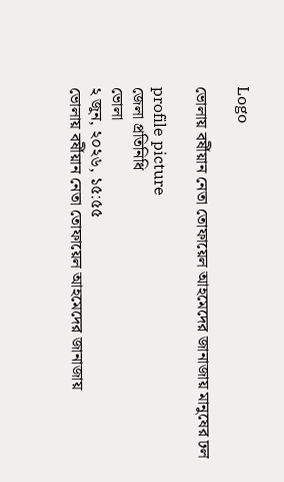Logo

ভোলায় বর্ষীয়ান নেতা তোফায়েল আহমেদের জানাজায় মানুষের ঢল

profile picture
জেলা প্রতিনিধি
ভোলা
২ জুন, ২০২৬, ১৫:৫৫
ভোলায় বর্ষীয়ান নেতা তোফায়েল আহমেদের জানাজায়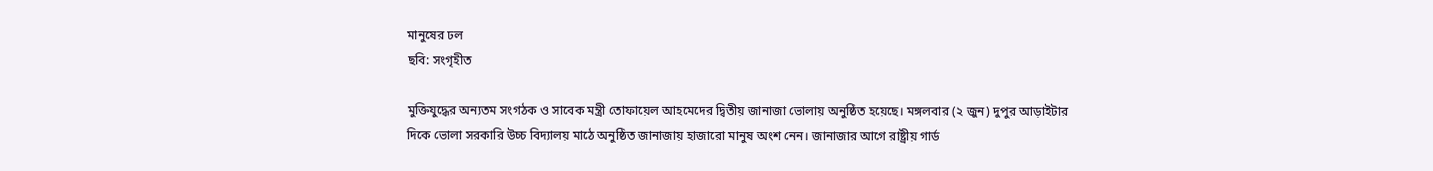মানুষের ঢল
ছবি: সংগৃহীত

মুক্তিযুদ্ধের অন্যতম সংগঠক ও সাবেক মন্ত্রী তোফায়েল আহমেদের দ্বিতীয় জানাজা ভোলায় অনুষ্ঠিত হয়েছে। মঙ্গলবার (২ জুন) দুপুর আড়াইটার দিকে ভোলা সরকারি উচ্চ বিদ্যালয় মাঠে অনুষ্ঠিত জানাজায় হাজারো মানুষ অংশ নেন। জানাজার আগে রাষ্ট্রীয় গার্ড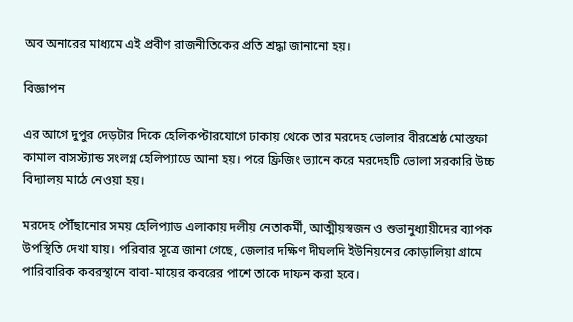অব অনারের মাধ্যমে এই প্রবীণ রাজনীতিকের প্রতি শ্রদ্ধা জানানো হয়।

বিজ্ঞাপন

এর আগে দুপুর দেড়টার দিকে হেলিকপ্টারযোগে ঢাকায় থেকে তার মরদেহ ভোলার বীরশ্রেষ্ঠ মোস্তফা কামাল বাসস্ট্যান্ড সংলগ্ন হেলিপ্যাডে আনা হয়। পরে ফ্রিজিং ভ্যানে করে মরদেহটি ভোলা সরকারি উচ্চ বিদ্যালয় মাঠে নেওয়া হয়।

মরদেহ পৌঁছানোর সময় হেলিপ্যাড এলাকায় দলীয় নেতাকর্মী, আত্মীয়স্বজন ও শুভানুধ্যায়ীদের ব্যাপক উপস্থিতি দেখা যায়। পরিবার সূত্রে জানা গেছে, জেলার দক্ষিণ দীঘলদি ইউনিয়নের কোড়ালিয়া গ্রামে পারিবারিক কবরস্থানে বাবা-মায়ের কবরের পাশে তাকে দাফন করা হবে।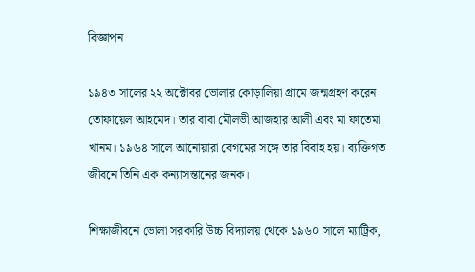বিজ্ঞাপন

১৯৪৩ সালের ২২ অক্টোবর ভোলার কোড়ালিয়া গ্রামে জন্মগ্রহণ করেন তোফায়েল আহমেদ। তার বাবা মৌলভী আজহার আলী এবং মা ফাতেমা খানম। ১৯৬৪ সালে আনোয়ারা বেগমের সঙ্গে তার বিবাহ হয়। ব্যক্তিগত জীবনে তিনি এক কন্যাসন্তানের জনক।

শিক্ষাজীবনে ভোলা সরকারি উচ্চ বিদ্যালয় থেকে ১৯৬০ সালে ম্যাট্রিক,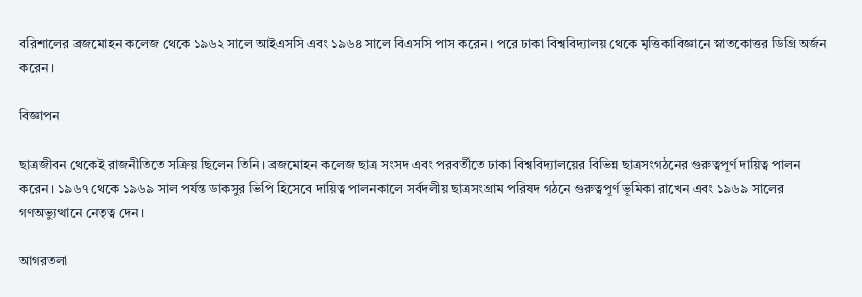বরিশালের ব্রজমোহন কলেজ থেকে ১৯৬২ সালে আইএসসি এবং ১৯৬৪ সালে বিএসসি পাস করেন। পরে ঢাকা বিশ্ববিদ্যালয় থেকে মৃত্তিকাবিজ্ঞানে স্নাতকোত্তর ডিগ্রি অর্জন করেন।

বিজ্ঞাপন

ছাত্রজীবন থেকেই রাজনীতিতে সক্রিয় ছিলেন তিনি। ব্রজমোহন কলেজ ছাত্র সংসদ এবং পরবর্তীতে ঢাকা বিশ্ববিদ্যালয়ের বিভিন্ন ছাত্রসংগঠনের গুরুত্বপূর্ণ দায়িত্ব পালন করেন। ১৯৬৭ থেকে ১৯৬৯ সাল পর্যন্ত ডাকসুর ভিপি হিসেবে দায়িত্ব পালনকালে সর্বদলীয় ছাত্রসংগ্রাম পরিষদ গঠনে গুরুত্বপূর্ণ ভূমিকা রাখেন এবং ১৯৬৯ সালের গণঅভ্যুত্থানে নেতৃত্ব দেন।

আগরতলা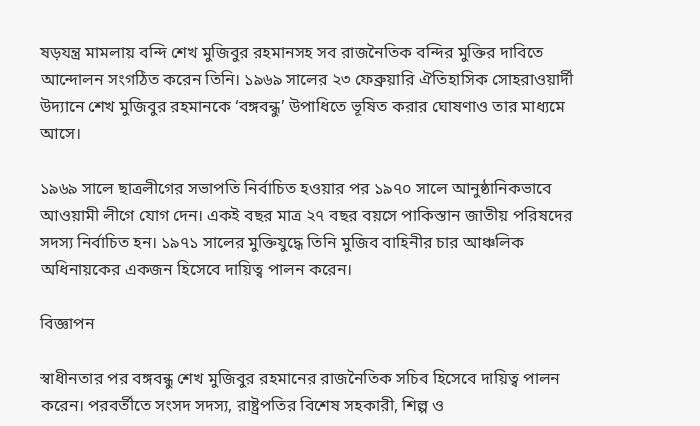ষড়যন্ত্র মামলায় বন্দি শেখ মুজিবুর রহমানসহ সব রাজনৈতিক বন্দির মুক্তির দাবিতে আন্দোলন সংগঠিত করেন তিনি। ১৯৬৯ সালের ২৩ ফেব্রুয়ারি ঐতিহাসিক সোহরাওয়ার্দী উদ্যানে শেখ মুজিবুর রহমানকে ‘বঙ্গবন্ধু’ উপাধিতে ভূষিত করার ঘোষণাও তার মাধ্যমে আসে।

১৯৬৯ সালে ছাত্রলীগের সভাপতি নির্বাচিত হওয়ার পর ১৯৭০ সালে আনুষ্ঠানিকভাবে আওয়ামী লীগে যোগ দেন। একই বছর মাত্র ২৭ বছর বয়সে পাকিস্তান জাতীয় পরিষদের সদস্য নির্বাচিত হন। ১৯৭১ সালের মুক্তিযুদ্ধে তিনি মুজিব বাহিনীর চার আঞ্চলিক অধিনায়কের একজন হিসেবে দায়িত্ব পালন করেন।

বিজ্ঞাপন

স্বাধীনতার পর বঙ্গবন্ধু শেখ মুজিবুর রহমানের রাজনৈতিক সচিব হিসেবে দায়িত্ব পালন করেন। পরবর্তীতে সংসদ সদস্য, রাষ্ট্রপতির বিশেষ সহকারী, শিল্প ও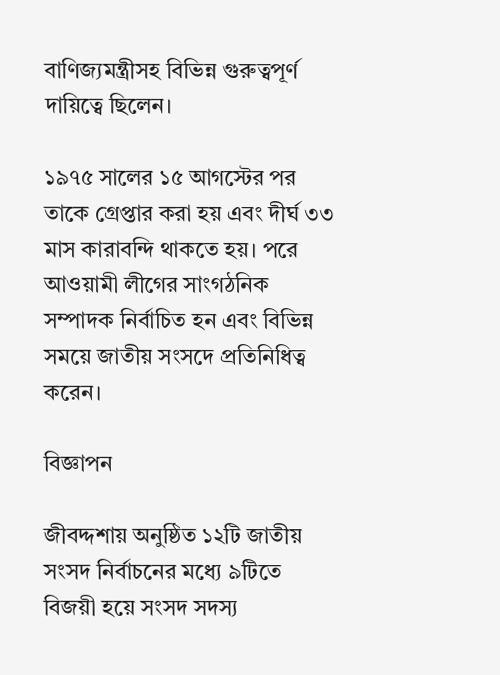বাণিজ্যমন্ত্রীসহ বিভিন্ন গুরুত্বপূর্ণ দায়িত্বে ছিলেন।

১৯৭৫ সালের ১৫ আগস্টের পর তাকে গ্রেপ্তার করা হয় এবং দীর্ঘ ৩৩ মাস কারাবন্দি থাকতে হয়। পরে আওয়ামী লীগের সাংগঠনিক সম্পাদক নির্বাচিত হন এবং বিভিন্ন সময়ে জাতীয় সংসদে প্রতিনিধিত্ব করেন।

বিজ্ঞাপন

জীবদ্দশায় অনুষ্ঠিত ১২টি জাতীয় সংসদ নির্বাচনের মধ্যে ৯টিতে বিজয়ী হয়ে সংসদ সদস্য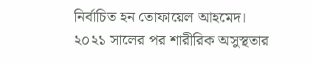নির্বাচিত হন তোফায়েল আহমেদ। ২০২১ সালের পর শারীরিক অসুস্থতার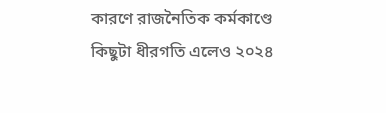কারণে রাজনৈতিক কর্মকাণ্ডে কিছুটা ধীরগতি এলেও ২০২৪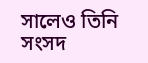সালেও তিনি সংসদ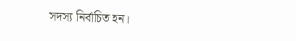সদস্য নির্বাচিত হন।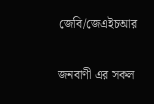জেবি/জেএইচআর

জনবাণী এর সকল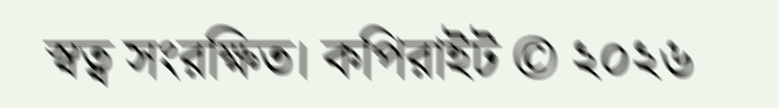স্বত্ব সংরক্ষিত। কপিরাইট © ২০২৬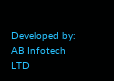Developed by: AB Infotech LTD